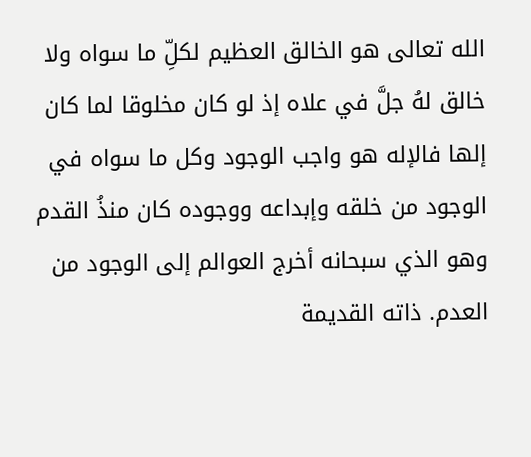الله تعالى هو الخالق العظيم لكلِّ ما سواه ولا خالق لهُ جلَّ في علاه إذ لو كان مخلوقا لما كان إلها فالإله هو واجب الوجود وكل ما سواه في الوجود من خلقه وإبداعه ووجوده كان منذُ القدم وهو الذي سبحانه أخرج العوالم إلى الوجود من العدم. ذاته القديمة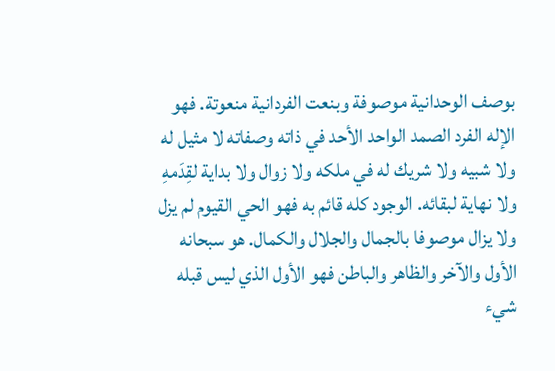بوصف الوحدانية موصوفة وبنعت الفردانية منعوتة. فهو الإله الفرد الصمد الواحد الأحد في ذاته وصفاته لا مثيل له ولا شبيه ولا شريك له في ملكه ولا زوال ولا بداية لقِدَمهِ ولا نهاية لبقائه. الوجود كله قائم به فهو الحي القيوم لم يزل ولا يزال موصوفا بالجمال والجلال والكمال. هو سبحانه الأول والآخر والظاهر والباطن فهو الأول الذي ليس قبله شيء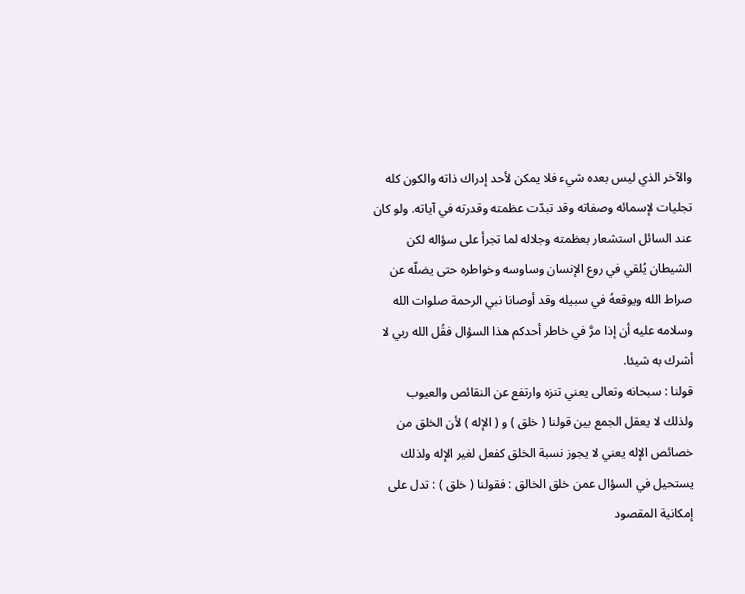والآخر الذي ليس بعده شيء فلا يمكن لأحد إدراك ذاته والكون كله تجليات لإسمائه وصفاته وقد تبدّت عظمته وقدرته في آياته. ولو كان عند السائل استشعار بعظمته وجلاله لما تجرأ على سؤاله لكن الشيطان يُلقي في روع الإنسان وساوسه وخواطره حتى يضلّه عن صراط الله ويوقعهُ في سبيله وقد أوصانا نبي الرحمة صلوات الله وسلامه عليه أن إذا مرَّ في خاطر أحدكم هذا السؤال فقُل الله ربي لا أشرك به شيئا.
قولنا : سبحانه وتعالى يعني تنزه وارتفع عن النقائص والعيوب ولذلك لا يعقل الجمع بين قولنا ( خلق ) و ( الإله ) لأن الخلق من خصائص الإله يعني لا يجوز نسبة الخلق كفعل لغير الإله ولذلك يستحيل في السؤال عمن خلق الخالق : فقولنا ( خلق ) : تدل على إمكانية المقصود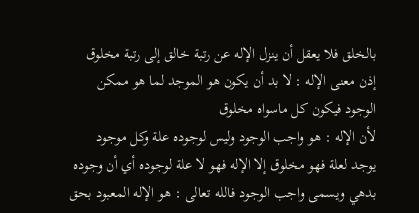بالخلق فلا يعقل أن ينزل الإله عن رتبة خالق إلى رتبة مخلوق
إذن معنى الإله : لا بد أن يكون هو الموجد لما هو ممكن الوجود فيكون كل ماسواه مخلوق
لأن الإله : هو واجب الوجود وليس لوجوده علة وكل موجود يوجد لعلة فهو مخلوق إلا الإله فهو لا علة لوجوده أي أن وجوده بدهي ويسمى واجب الوجود فالله تعالى : هو الإله المعبود بحق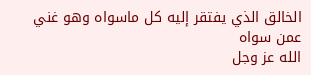الخالق الذي يفتقر إليه كل ماسواه وهو غني عمن سواه
الله عز وجل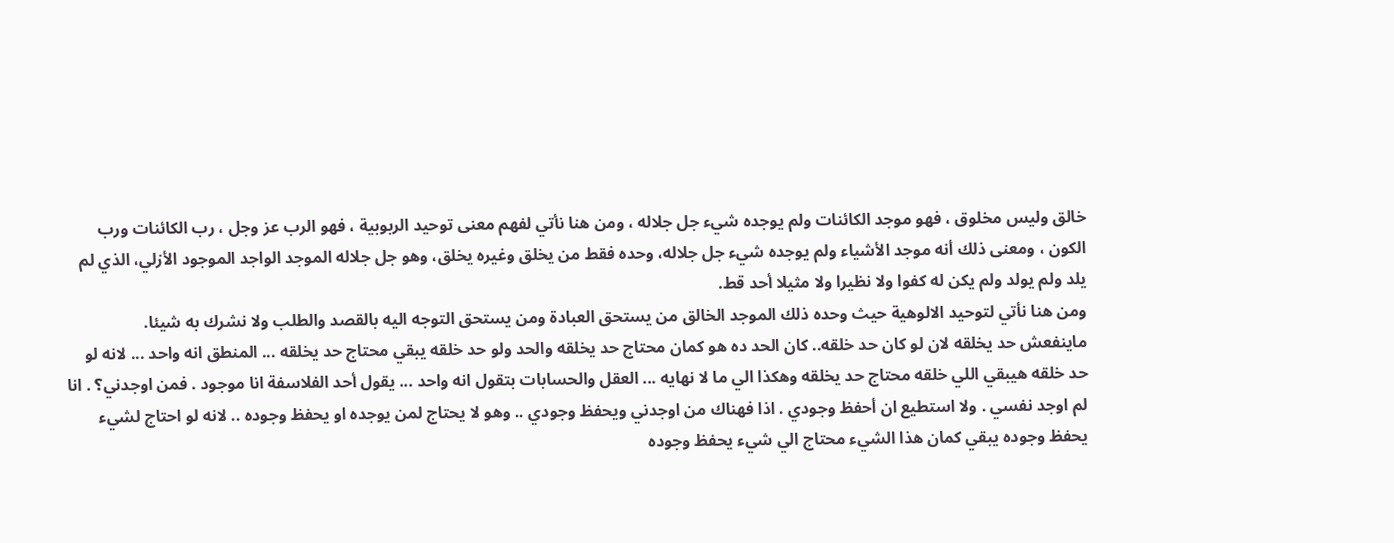خالق وليس مخلوق ، فهو موجد الكائنات ولم يوجده شيء جل جلاله ، ومن هنا نأتي لفهم معنى توحيد الربوبية ، فهو الرب عز وجل ، رب الكائنات ورب الكون ، ومعنى ذلك أنه موجد الأشياء ولم يوجده شيء جل جلاله، وحده فقط من يخلق وغيره يخلق، وهو جل جلاله الموجد الواجد الموجود الأزلي، الذي لم يلد ولم يولد ولم يكن له كفوا ولا نظيرا ولا مثيلا أحد قط.
ومن هنا نأتي لتوحيد الالوهية حيث وحده ذلك الموجد الخالق من يستحق العبادة ومن يستحق التوجه اليه بالقصد والطلب ولا نشرك به شيئا.
ماينفعش حد يخلقه لان لو كان حد خلقه.. كان الحد ده هو كمان محتاج حد يخلقه والحد ولو حد خلقه يبقي محتاج حد يخلقه ... المنطق انه واحد ... لانه لو حد خلقه هيبقي اللي خلقه محتاج حد يخلقه وهكذا الي ما لا نهايه ... العقل والحسابات بتقول انه واحد ... يقول أحد الفلاسفة انا موجود . فمن اوجدني؟ . انا لم اوجد نفسي . ولا استطيع ان أحفظ وجودي . اذا فهناك من اوجدني ويحفظ وجودي .. وهو لا يحتاج لمن يوجده او يحفظ وجوده .. لانه لو احتاج لشيء يحفظ وجوده يبقي كمان هذا الشيء محتاج الي شيء يحفظ وجوده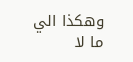وهكذا الي ما لا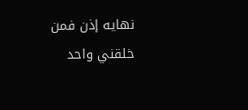نهايه إذن فمن خلقني واحد